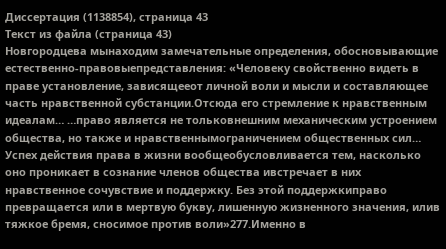Диссертация (1138854), страница 43
Текст из файла (страница 43)
Новгородцева мынаходим замечательные определения, обосновывающие естественно-правовыепредставления: «Человеку свойственно видеть в праве установление, зависящееот личной воли и мысли и составляющее часть нравственной субстанции.Отсюда его стремление к нравственным идеалам… …право является не тольковнешним механическим устроением общества, но также и нравственнымограничением общественных сил… Успех действия права в жизни вообщеобусловливается тем, насколько оно проникает в сознание членов общества ивстречает в них нравственное сочувствие и поддержку. Без этой поддержкиправо превращается или в мертвую букву, лишенную жизненного значения, илив тяжкое бремя, сносимое против воли»277.Именно в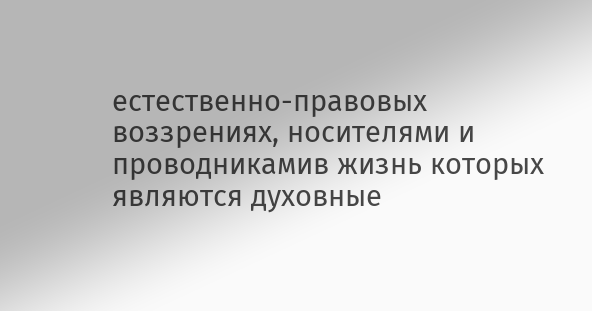естественно-правовых воззрениях, носителями и проводникамив жизнь которых являются духовные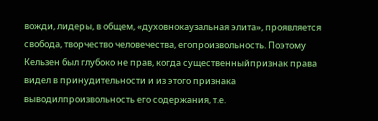вожди, лидеры, в общем, «духовнокаузальная элита», проявляется свобода, творчество человечества, егопроизвольность. Поэтому Кельзен был глубоко не прав, когда существенныйпризнак права видел в принудительности и из этого признака выводилпроизвольность его содержания, т.е.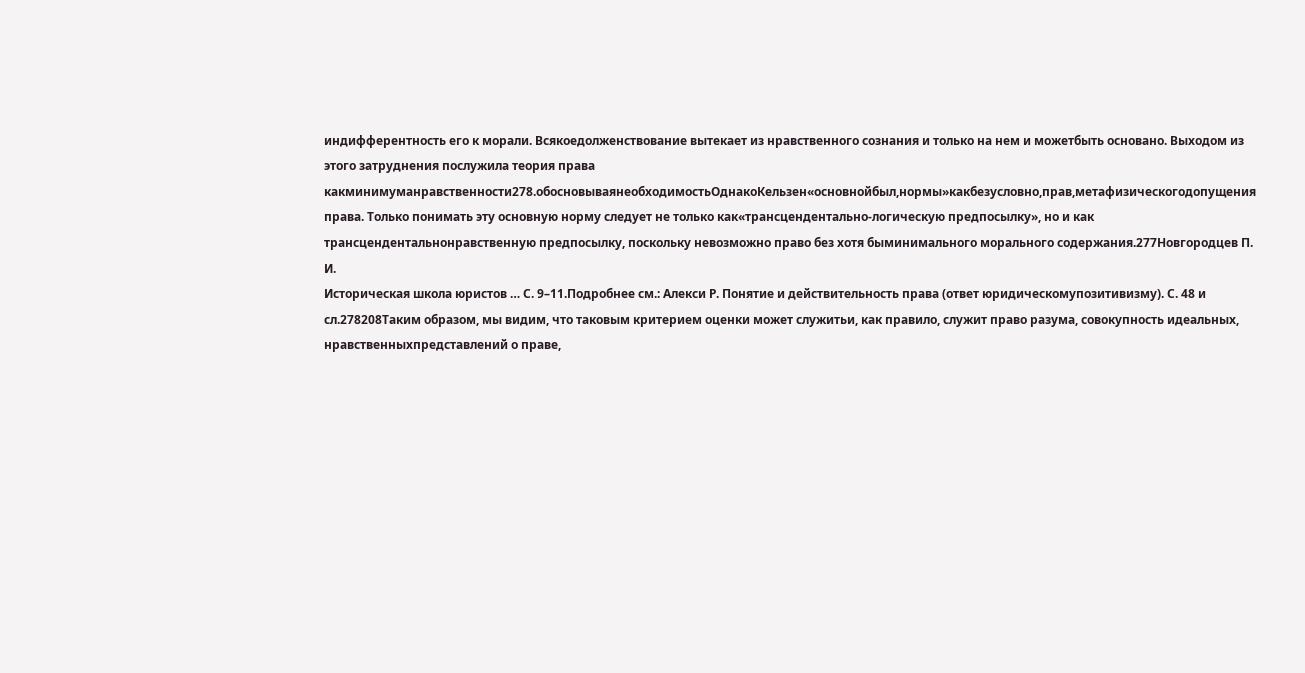индифферентность его к морали. Всякоедолженствование вытекает из нравственного сознания и только на нем и можетбыть основано. Выходом из этого затруднения послужила теория права какминимуманравственности278.обосновываянеобходимостьОднакоКельзен«основнойбыл,нормы»какбезусловно,прав,метафизическогодопущения права. Только понимать эту основную норму следует не только как«трансцендентально-логическую предпосылку», но и как трансцендентальнонравственную предпосылку, поскольку невозможно право без хотя быминимального морального содержания.277Новгородцев П. И.
Историческая школа юристов … С. 9–11.Подробнее см.: Алекси Р. Понятие и действительность права (ответ юридическомупозитивизму). С. 48 и сл.278208Таким образом, мы видим, что таковым критерием оценки может служитьи, как правило, служит право разума, совокупность идеальных, нравственныхпредставлений о праве,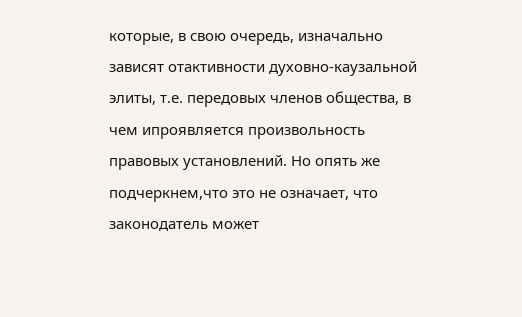которые, в свою очередь, изначально зависят отактивности духовно-каузальной элиты, т.е. передовых членов общества, в чем ипроявляется произвольность правовых установлений. Но опять же подчеркнем,что это не означает, что законодатель может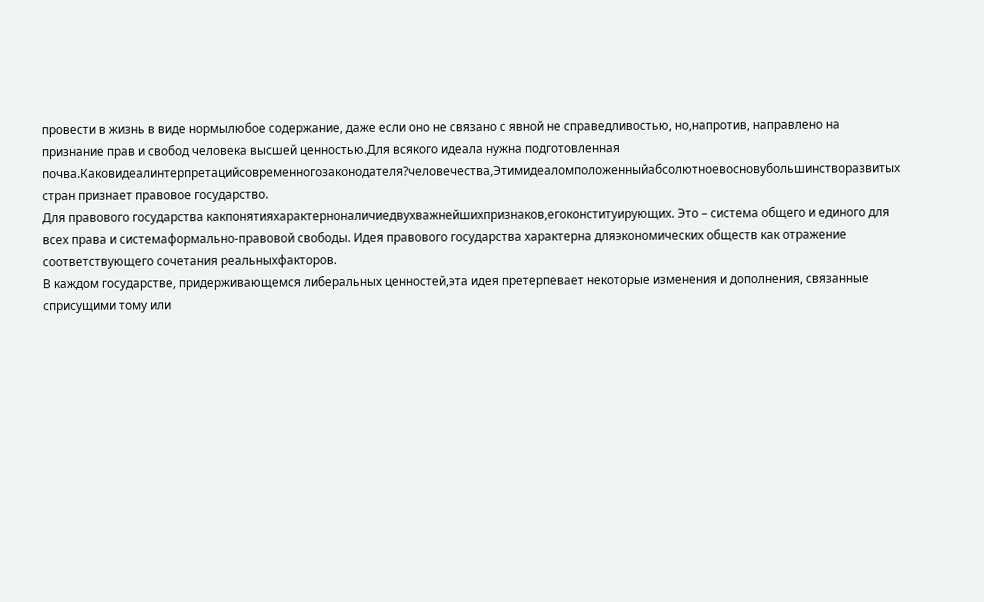провести в жизнь в виде нормылюбое содержание, даже если оно не связано с явной не справедливостью, но,напротив, направлено на признание прав и свобод человека высшей ценностью.Для всякого идеала нужна подготовленная почва.Каковидеалинтерпретацийсовременногозаконодателя?человечества,Этимидеаломположенныйабсолютноевосновубольшинстворазвитых стран признает правовое государство.
Для правового государства какпонятияхарактерноналичиедвухважнейшихпризнаков,егоконституирующих. Это – система общего и единого для всех права и системаформально-правовой свободы. Идея правового государства характерна дляэкономических обществ как отражение соответствующего сочетания реальныхфакторов.
В каждом государстве, придерживающемся либеральных ценностей,эта идея претерпевает некоторые изменения и дополнения, связанные сприсущими тому или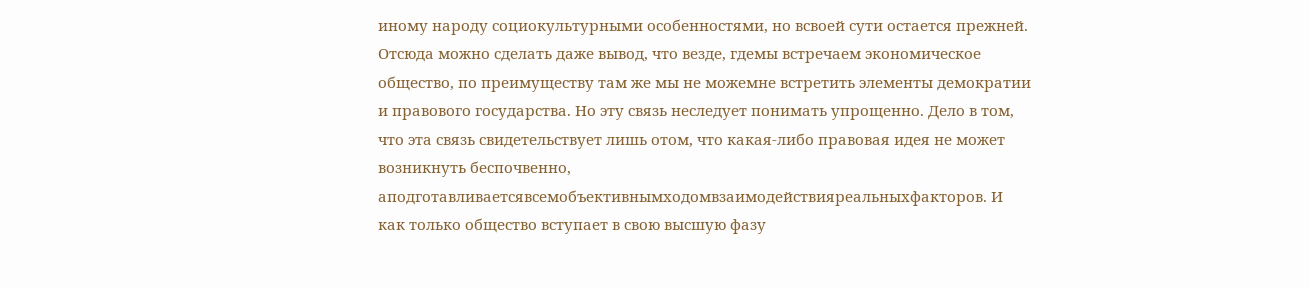иному народу социокультурными особенностями, но всвоей сути остается прежней. Отсюда можно сделать даже вывод, что везде, гдемы встречаем экономическое общество, по преимуществу там же мы не можемне встретить элементы демократии и правового государства. Но эту связь неследует понимать упрощенно. Дело в том, что эта связь свидетельствует лишь отом, что какая-либо правовая идея не может возникнуть беспочвенно, аподготавливаетсявсемобъективнымходомвзаимодействияреальныхфакторов. И как только общество вступает в свою высшую фазу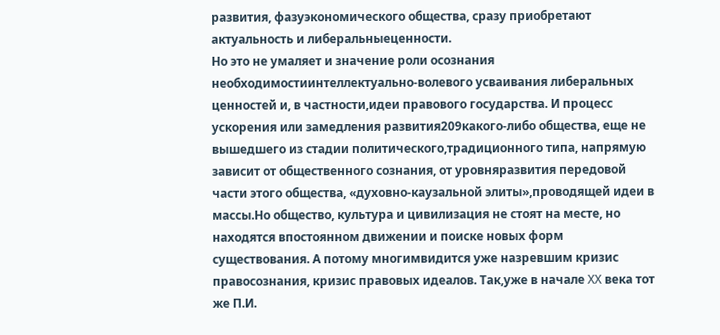развития, фазуэкономического общества, сразу приобретают актуальность и либеральныеценности.
Но это не умаляет и значение роли осознания необходимостиинтеллектуально-волевого усваивания либеральных ценностей и, в частности,идеи правового государства. И процесс ускорения или замедления развития209какого-либо общества, еще не вышедшего из стадии политического,традиционного типа, напрямую зависит от общественного сознания, от уровняразвития передовой части этого общества, «духовно-каузальной элиты»,проводящей идеи в массы.Но общество, культура и цивилизация не стоят на месте, но находятся впостоянном движении и поиске новых форм существования. А потому многимвидится уже назревшим кризис правосознания, кризис правовых идеалов. Так,уже в начале XX века тот же П.И.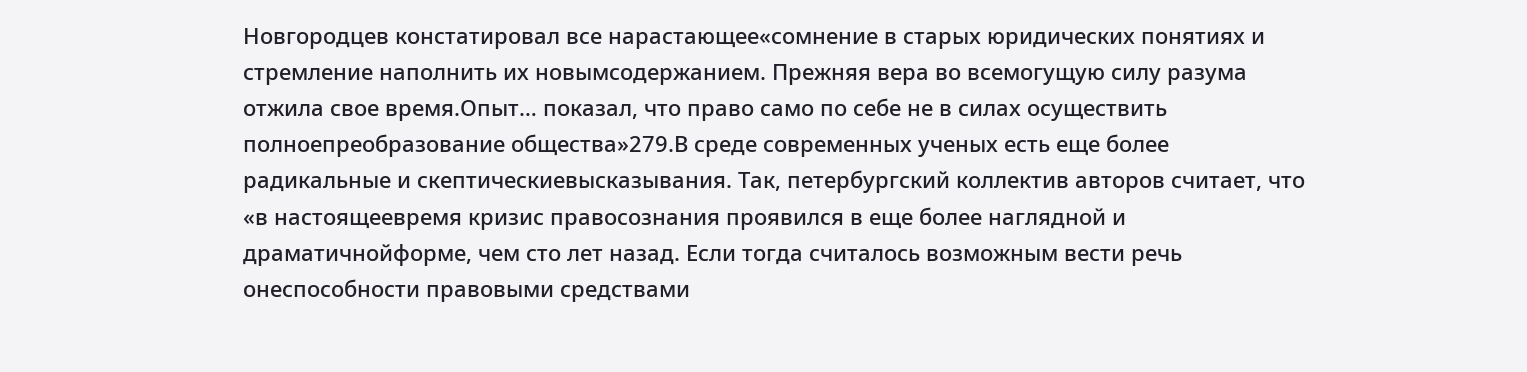Новгородцев констатировал все нарастающее«сомнение в старых юридических понятиях и стремление наполнить их новымсодержанием. Прежняя вера во всемогущую силу разума отжила свое время.Опыт… показал, что право само по себе не в силах осуществить полноепреобразование общества»279.В среде современных ученых есть еще более радикальные и скептическиевысказывания. Так, петербургский коллектив авторов считает, что «в настоящеевремя кризис правосознания проявился в еще более наглядной и драматичнойформе, чем сто лет назад. Если тогда считалось возможным вести речь онеспособности правовыми средствами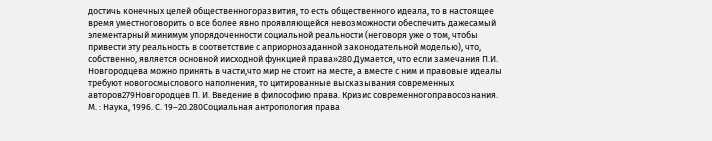достичь конечных целей общественногоразвития, то есть общественного идеала, то в настоящее время уместноговорить о все более явно проявляющейся невозможности обеспечить дажесамый элементарный минимум упорядоченности социальной реальности (неговоря уже о том, чтобы привести эту реальность в соответствие с априорнозаданной законодательной моделью), что, собственно, является основной иисходной функцией права»280.Думается, что если замечания П.И.
Новгородцева можно принять в части,что мир не стоит на месте, а вместе с ним и правовые идеалы требуют новогосмыслового наполнения, то цитированные высказывания современных авторов279Новгородцев П. И. Введение в философию права. Кризис современногоправосознания. М. : Наука, 1996. С. 19–20.280Социальная антропология права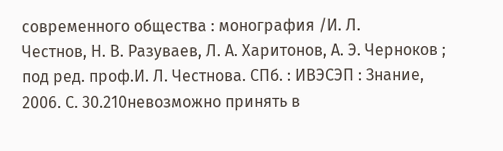современного общества : монография /И. Л.
Честнов, Н. В. Разуваев, Л. А. Харитонов, А. Э. Черноков ; под ред. проф.И. Л. Честнова. СПб. : ИВЭСЭП : Знание, 2006. С. 30.210невозможно принять в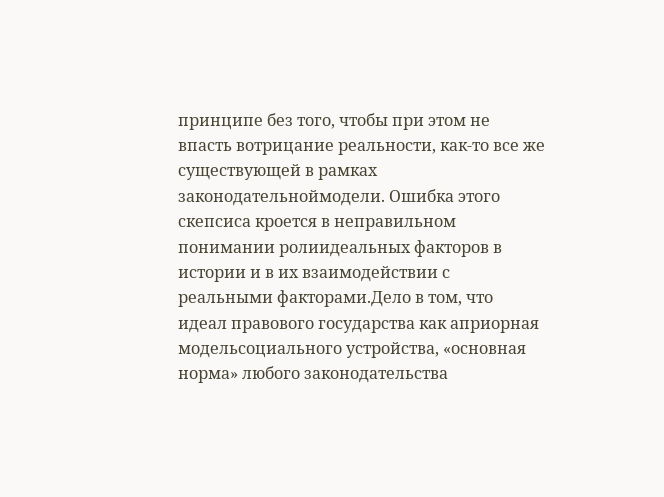принципе без того, чтобы при этом не впасть вотрицание реальности, как-то все же существующей в рамках законодательноймодели. Ошибка этого скепсиса кроется в неправильном понимании ролиидеальных факторов в истории и в их взаимодействии с реальными факторами.Дело в том, что идеал правового государства как априорная модельсоциального устройства, «основная норма» любого законодательства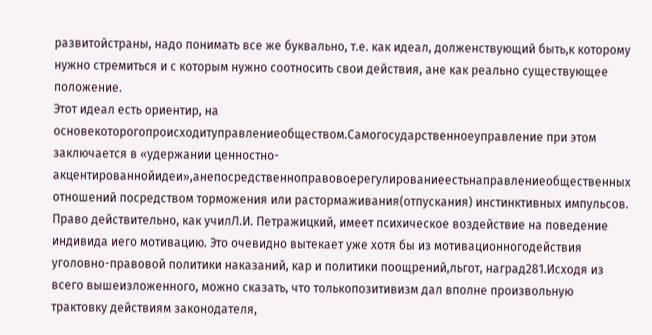развитойстраны, надо понимать все же буквально, т.е. как идеал, долженствующий быть,к которому нужно стремиться и с которым нужно соотносить свои действия, ане как реально существующее положение.
Этот идеал есть ориентир, на основекоторогопроисходитуправлениеобществом.Самогосударственноеуправление при этом заключается в «удержании ценностно-акцентированнойидеи»,анепосредственноправовоерегулированиеестьнаправлениеобщественных отношений посредством торможения или растормаживания(отпускания) инстинктивных импульсов. Право действительно, как училЛ.И. Петражицкий, имеет психическое воздействие на поведение индивида иего мотивацию. Это очевидно вытекает уже хотя бы из мотивационногодействия уголовно-правовой политики наказаний, кар и политики поощрений,льгот, наград281.Исходя из всего вышеизложенного, можно сказать, что толькопозитивизм дал вполне произвольную трактовку действиям законодателя,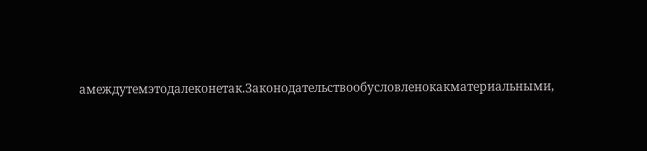амеждутемэтодалеконетак.Законодательствообусловленокакматериальными,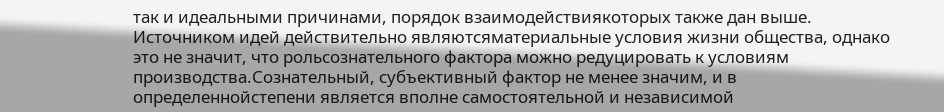так и идеальными причинами, порядок взаимодействиякоторых также дан выше.
Источником идей действительно являютсяматериальные условия жизни общества, однако это не значит, что рольсознательного фактора можно редуцировать к условиям производства.Сознательный, субъективный фактор не менее значим, и в определеннойстепени является вполне самостоятельной и независимой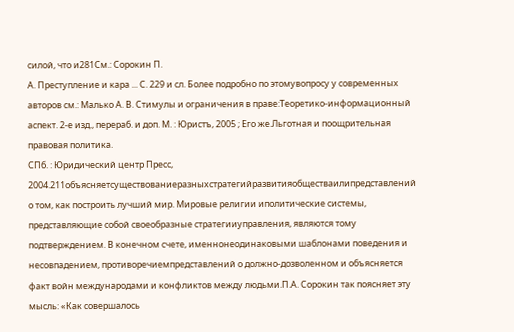силой, что и281См.: Сорокин П.
А. Преступление и кара ... С. 229 и сл. Более подробно по этомувопросу у современных авторов см.: Малько А. В. Стимулы и ограничения в праве:Теоретико-информационный аспект. 2-е изд., перераб. и доп. М. : Юристъ, 2005 ; Его же.Льготная и поощрительная правовая политика.
СПб. : Юридический центр Пресс, 2004.211объясняетсуществованиеразныхстратегийразвитияобществаилипредставлений о том, как построить лучший мир. Мировые религии иполитические системы, представляющие собой своеобразные стратегииуправления, являются тому подтверждением. В конечном счете, именнонеодинаковыми шаблонами поведения и несовпадением, противоречиемпредставлений о должно-дозволенном и объясняется факт войн международами и конфликтов между людьми.П.А. Сорокин так поясняет эту мысль: «Как совершалось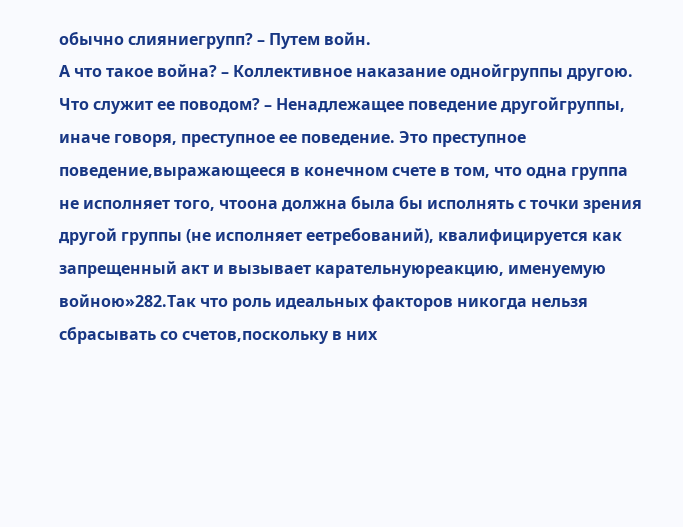обычно слияниегрупп? – Путем войн.
А что такое война? – Коллективное наказание однойгруппы другою. Что служит ее поводом? – Ненадлежащее поведение другойгруппы, иначе говоря, преступное ее поведение. Это преступное поведение,выражающееся в конечном счете в том, что одна группа не исполняет того, чтоона должна была бы исполнять с точки зрения другой группы (не исполняет еетребований), квалифицируется как запрещенный акт и вызывает карательнуюреакцию, именуемую войною»282.Так что роль идеальных факторов никогда нельзя сбрасывать со счетов,поскольку в них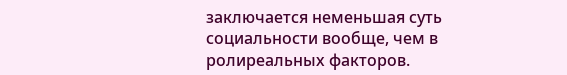заключается неменьшая суть социальности вообще, чем в ролиреальных факторов.